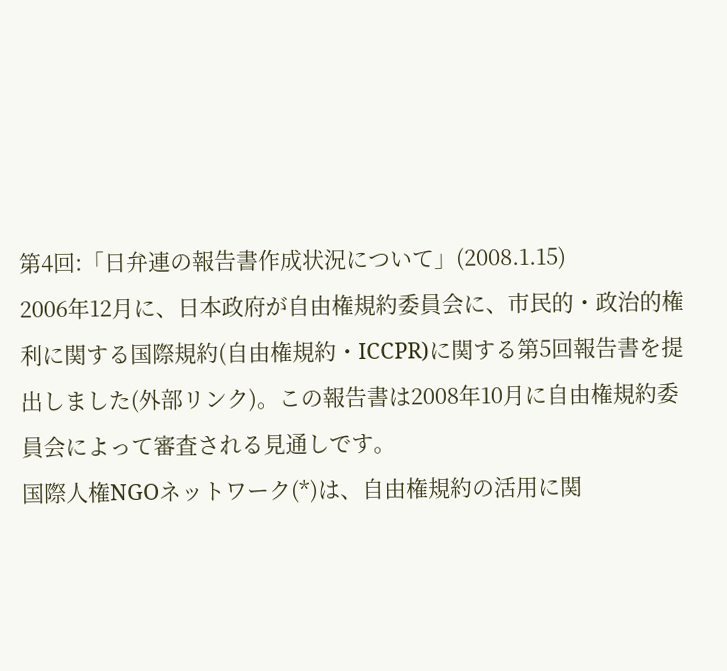第4回:「日弁連の報告書作成状況について」(2008.1.15)
2006年12月に、日本政府が自由権規約委員会に、市民的・政治的権利に関する国際規約(自由権規約・ICCPR)に関する第5回報告書を提出しました(外部リンク)。この報告書は2008年10月に自由権規約委員会によって審査される見通しです。
国際人権NGOネットワーク(*)は、自由権規約の活用に関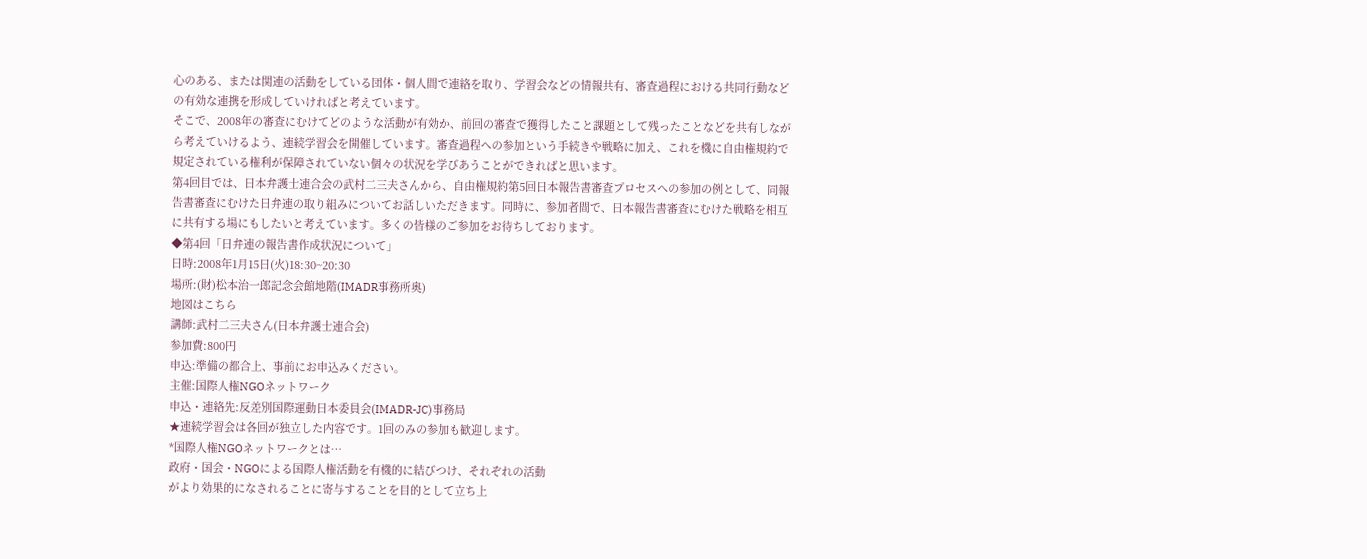心のある、または関連の活動をしている団体・個人間で連絡を取り、学習会などの情報共有、審査過程における共同行動などの有効な連携を形成していければと考えています。
そこで、2008年の審査にむけてどのような活動が有効か、前回の審査で獲得したこと課題として残ったことなどを共有しながら考えていけるよう、連続学習会を開催しています。審査過程への参加という手続きや戦略に加え、これを機に自由権規約で規定されている権利が保障されていない個々の状況を学びあうことができればと思います。
第4回目では、日本弁護士連合会の武村二三夫さんから、自由権規約第5回日本報告書審査プロセスへの参加の例として、同報告書審査にむけた日弁連の取り組みについてお話しいただきます。同時に、参加者間で、日本報告書審査にむけた戦略を相互に共有する場にもしたいと考えています。多くの皆様のご参加をお待ちしております。
◆第4回「日弁連の報告書作成状況について」
日時:2008年1月15日(火)18:30~20:30
場所:(財)松本治一郎記念会館地階(IMADR事務所奥)
地図はこちら
講師:武村二三夫さん(日本弁護士連合会)
参加費:800円
申込:準備の都合上、事前にお申込みください。
主催:国際人権NGOネットワーク
申込・連絡先:反差別国際運動日本委員会(IMADR-JC)事務局
★連続学習会は各回が独立した内容です。1回のみの参加も歓迎します。
*国際人権NGOネットワークとは…
政府・国会・NGOによる国際人権活動を有機的に結びつけ、それぞれの活動
がより効果的になされることに寄与することを目的として立ち上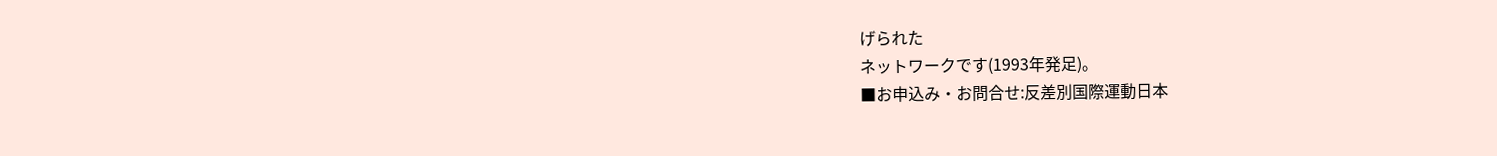げられた
ネットワークです(1993年発足)。
■お申込み・お問合せ:反差別国際運動日本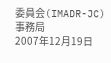委員会(IMADR-JC)事務局
2007年12月19日